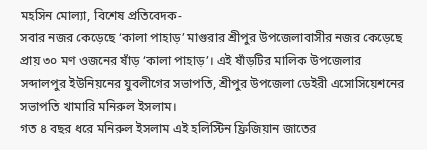মহসিন মোল্যা, বিশেষ প্রতিবেদক-
সবার নজর কেড়েছে ‘কালা পাহাড়’ মাগুরার শ্রীপুর উপজেলাবাসীর নজর কেড়েছে প্রায় ৩০ মণ ওজনের ষাঁড় ‘কালা পাহাড়’। এই ষাঁড়টির মালিক উপজেলার সব্দালপুর ইউনিয়নের যুবলীগের সভাপতি, শ্রীপুর উপজেলা ডেইরী এসোসিয়েশনের সভাপতি খামারি মনিরুল ইসলাম।
গত ৪ বছর ধরে মনিরুল ইসলাম এই হলিস্টিন ফ্রিজিয়ান জাতের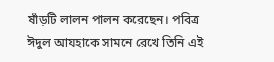ষাঁড়টি লালন পালন করেছেন। পবিত্র ঈদুল আযহাকে সামনে রেখে তিনি এই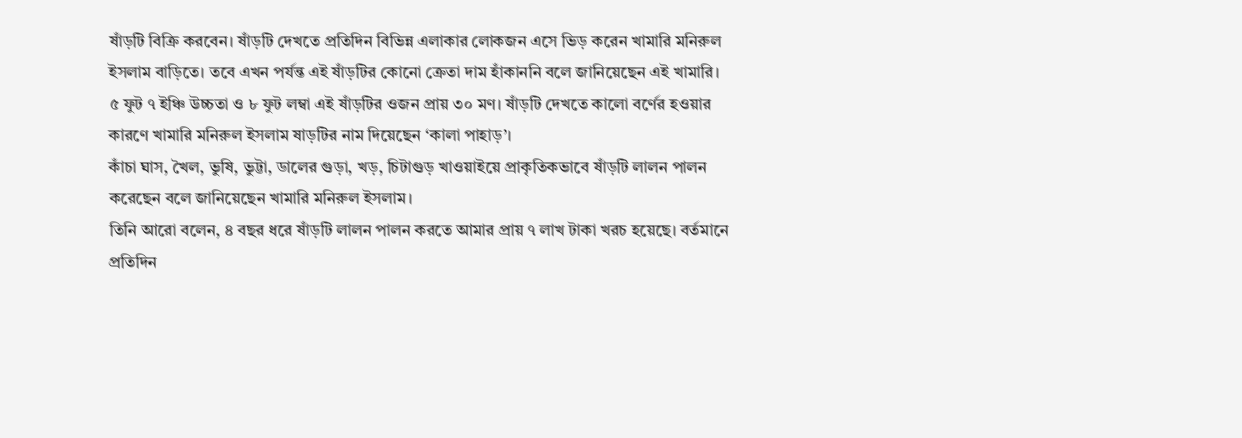ষাঁড়টি বিক্রি করবেন। ষাঁড়টি দেখতে প্রতিদিন বিভিন্ন এলাকার লোকজন এসে ভিড় করেন খামারি মনিরুল ইসলাম বাড়িতে। তবে এখন পর্যন্ত এই ষাঁড়টির কোনো ক্রেতা দাম হাঁকাননি বলে জানিয়েছেন এই খামারি।
৫ ফুট ৭ ইঞ্চি উচ্চতা ও ৮ ফুট লম্বা এই ষাঁড়টির ওজন প্রায় ৩০ মণ। ষাঁড়টি দেখতে কালো বর্ণের হওয়ার কারণে খামারি মনিরুল ইসলাম ষাড়টির নাম দিয়েছেন ‘কালা পাহাড়’।
কাঁচা ঘাস, খৈল, ভুষি, ভুট্টা, ডালের গুড়া, খড়, চিটাগুড় খাওয়াইয়ে প্রাকৃতিকভাবে ষাঁড়টি লালন পালন করেছেন বলে জানিয়েছেন খামারি মনিরুল ইসলাম।
তিনি আরো বলেন, ৪ বছর ধরে ষাঁড়টি লালন পালন করতে আমার প্রায় ৭ লাখ টাকা খরচ হয়েছে। বর্তমানে প্রতিদিন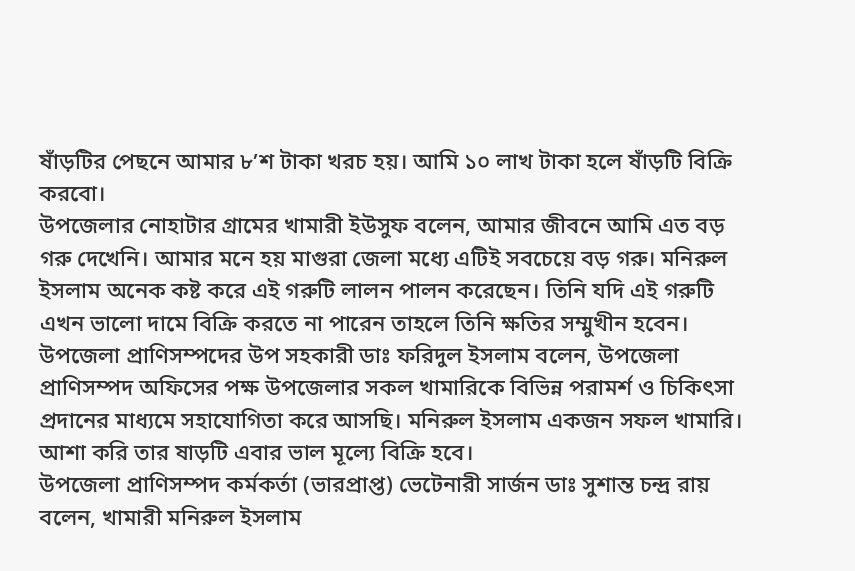ষাঁড়টির পেছনে আমার ৮’শ টাকা খরচ হয়। আমি ১০ লাখ টাকা হলে ষাঁড়টি বিক্রি করবো।
উপজেলার নোহাটার গ্রামের খামারী ইউসুফ বলেন, আমার জীবনে আমি এত বড় গরু দেখেনি। আমার মনে হয় মাগুরা জেলা মধ্যে এটিই সবচেয়ে বড় গরু। মনিরুল ইসলাম অনেক কষ্ট করে এই গরুটি লালন পালন করেছেন। তিনি যদি এই গরুটি এখন ভালো দামে বিক্রি করতে না পারেন তাহলে তিনি ক্ষতির সম্মুখীন হবেন।
উপজেলা প্রাণিসম্পদের উপ সহকারী ডাঃ ফরিদুল ইসলাম বলেন, উপজেলা প্রাণিসম্পদ অফিসের পক্ষ উপজেলার সকল খামারিকে বিভিন্ন পরামর্শ ও চিকিৎসা প্রদানের মাধ্যমে সহাযোগিতা করে আসছি। মনিরুল ইসলাম একজন সফল খামারি। আশা করি তার ষাড়টি এবার ভাল মূল্যে বিক্রি হবে।
উপজেলা প্রাণিসম্পদ কর্মকর্তা (ভারপ্রাপ্ত) ভেটেনারী সার্জন ডাঃ সুশান্ত চন্দ্র রায় বলেন, খামারী মনিরুল ইসলাম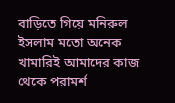বাড়িতে গিয়ে মনিরুল ইসলাম মতো অনেক খামারিই আমাদের কাজ থেকে পরামর্শ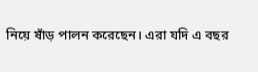নিয়ে ষাঁড় পালন করেছেন। এরা যদি এ বছর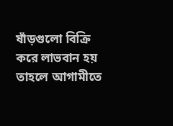ষাঁড়গুলো বিক্রি করে লাভবান হয় তাহলে আগামীতে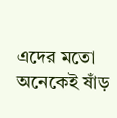এদের মতো অনেকেই ষাঁড়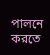পালনে করতে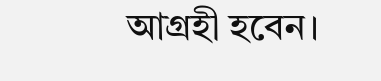আগ্রহী হবেন।